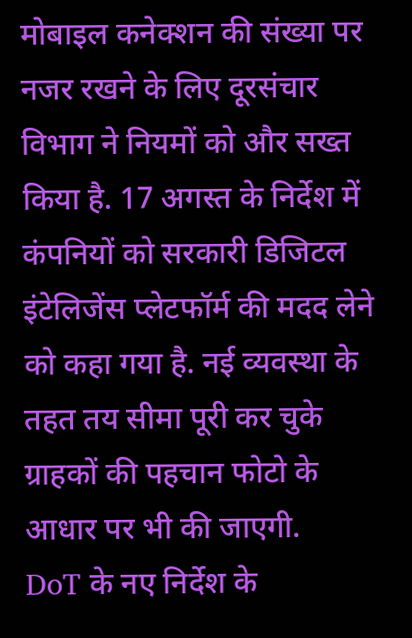मोबाइल कनेक्शन की संख्या पर नजर रखने के लिए दूरसंचार विभाग ने नियमों को और सख्त किया है. 17 अगस्त के निर्देश में कंपनियों को सरकारी डिजिटल इंटेलिजेंस प्लेटफॉर्म की मदद लेने को कहा गया है. नई व्यवस्था के तहत तय सीमा पूरी कर चुके ग्राहकों की पहचान फोटो के आधार पर भी की जाएगी.
DoT के नए निर्देश के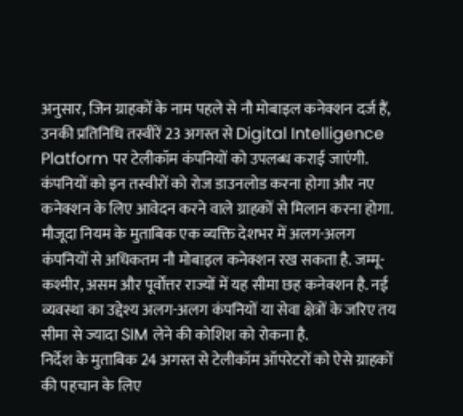अनुसार, जिन ग्राहकों के नाम पहले से नौ मोबाइल कनेक्शन दर्ज हैं, उनकी प्रतिनिधि तस्वीरें 23 अगस्त से Digital Intelligence Platform पर टेलीकॉम कंपनियों को उपलब्ध कराई जाएंगी. कंपनियों को इन तस्वीरों को रोज डाउनलोड करना होगा और नए कनेक्शन के लिए आवेदन करने वाले ग्राहकों से मिलान करना होगा.
मौजूदा नियम के मुताबिक एक व्यक्ति देशभर में अलग-अलग कंपनियों से अधिकतम नौ मोबाइल कनेक्शन रख सकता है. जम्मू-कश्मीर, असम और पूर्वोत्तर राज्यों में यह सीमा छह कनेक्शन है. नई व्यवस्था का उद्देश्य अलग-अलग कंपनियों या सेवा क्षेत्रों के जरिए तय सीमा से ज्यादा SIM लेने की कोशिश को रोकना है.
निर्देश के मुताबिक 24 अगस्त से टेलीकॉम ऑपरेटरों को ऐसे ग्राहकों की पहचान के लिए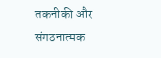तकनीकी और संगठनात्मक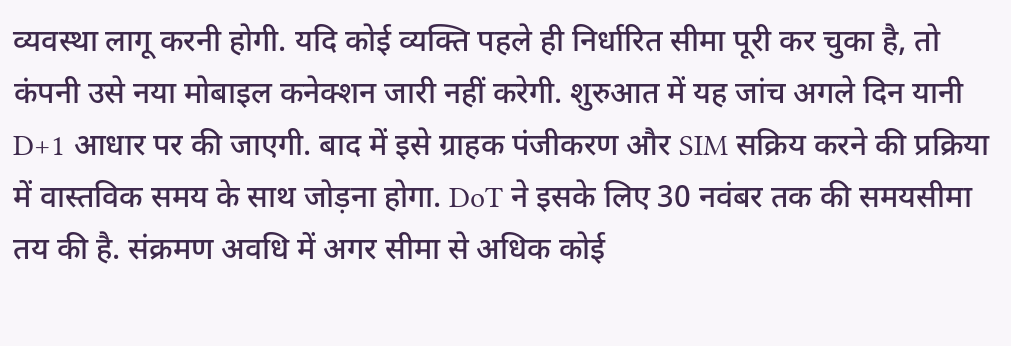व्यवस्था लागू करनी होगी. यदि कोई व्यक्ति पहले ही निर्धारित सीमा पूरी कर चुका है, तो कंपनी उसे नया मोबाइल कनेक्शन जारी नहीं करेगी. शुरुआत में यह जांच अगले दिन यानी D+1 आधार पर की जाएगी. बाद में इसे ग्राहक पंजीकरण और SIM सक्रिय करने की प्रक्रिया में वास्तविक समय के साथ जोड़ना होगा. DoT ने इसके लिए 30 नवंबर तक की समयसीमा तय की है. संक्रमण अवधि में अगर सीमा से अधिक कोई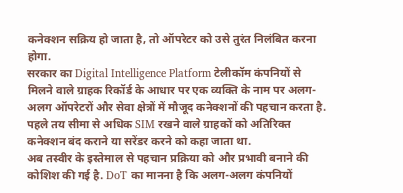कनेक्शन सक्रिय हो जाता है, तो ऑपरेटर को उसे तुरंत निलंबित करना होगा.
सरकार का Digital Intelligence Platform टेलीकॉम कंपनियों से मिलने वाले ग्राहक रिकॉर्ड के आधार पर एक व्यक्ति के नाम पर अलग-अलग ऑपरेटरों और सेवा क्षेत्रों में मौजूद कनेक्शनों की पहचान करता है. पहले तय सीमा से अधिक SIM रखने वाले ग्राहकों को अतिरिक्त कनेक्शन बंद कराने या सरेंडर करने को कहा जाता था.
अब तस्वीर के इस्तेमाल से पहचान प्रक्रिया को और प्रभावी बनाने की कोशिश की गई है. DoT का मानना है कि अलग-अलग कंपनियों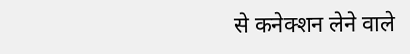से कनेक्शन लेने वाले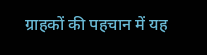ग्राहकों की पहचान में यह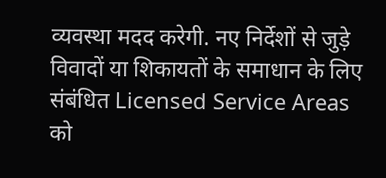व्यवस्था मदद करेगी. नए निर्देशों से जुड़े विवादों या शिकायतों के समाधान के लिए संबंधित Licensed Service Areas को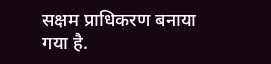सक्षम प्राधिकरण बनाया गया है.